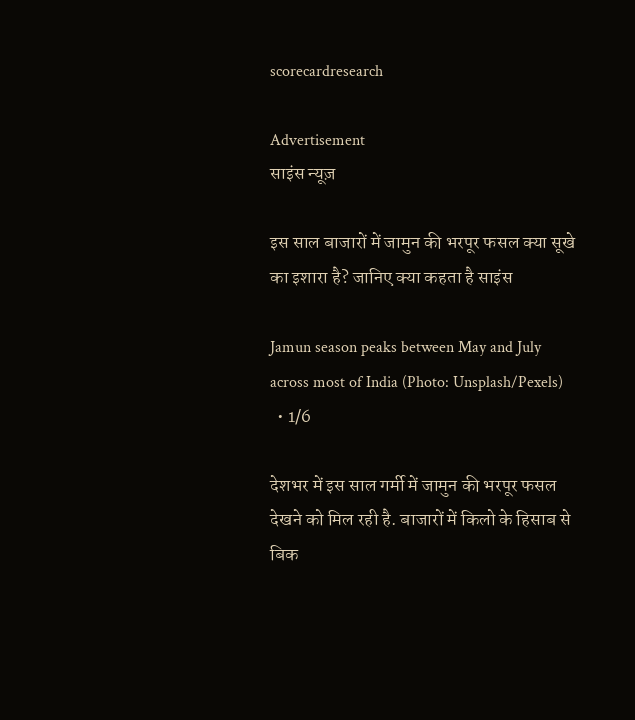scorecardresearch

Advertisement
साइंस न्यूज़

इस साल बाजारों में जामुन की भरपूर फसल क्या सूखे का इशारा है? जानिए क्या कहता है साइंस

Jamun season peaks between May and July across most of India (Photo: Unsplash/Pexels)
  • 1/6

देशभर में इस साल गर्मी में जामुन की भरपूर फसल देखने को मिल रही है. बाजारों में किलो के हिसाब से बिक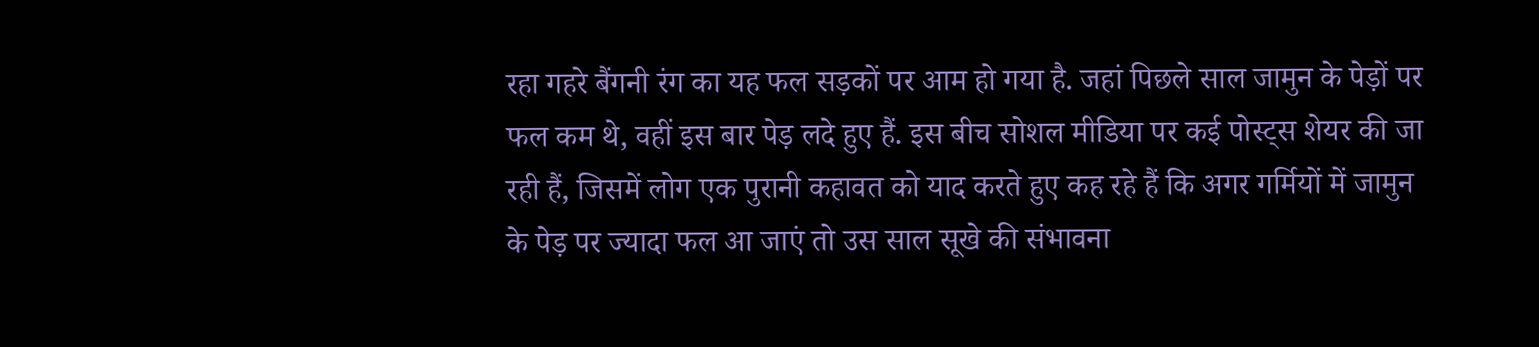रहा गहरे बैंगनी रंग का यह फल सड़कों पर आम हो गया है. जहां पिछले साल जामुन के पेड़ों पर फल कम थे, वहीं इस बार पेड़ लदे हुए हैं. इस बीच सोशल मीडिया पर कई पोस्ट्स शेयर की जा रही हैं, जिसमें लोग एक पुरानी कहावत को याद करते हुए कह रहे हैं कि अगर गर्मियों में जामुन के पेड़ पर ज्यादा फल आ जाएं तो उस साल सूखे की संभावना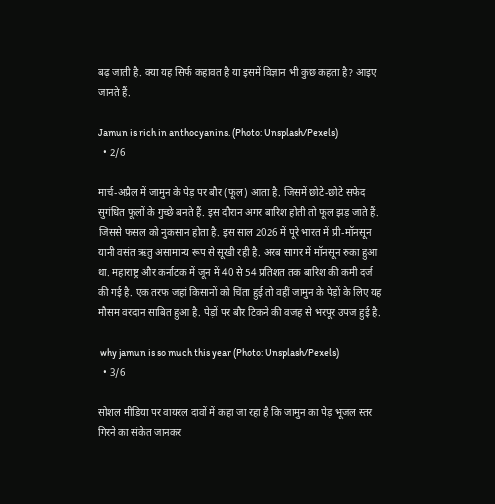बढ़ जाती है. क्या यह सिर्फ कहावत है या इसमें विज्ञान भी कुछ कहता है? आइए जानते हैं.

Jamun is rich in anthocyanins. (Photo: Unsplash/Pexels)
  • 2/6

मार्च-अप्रैल में जामुन के पेड़ पर बौर (फूल) आता है. जिसमें छोटे-छोटे सफेद सुगंधित फूलों के गुच्छे बनते हैं. इस दौरान अगर बारिश होती तो फूल झड़ जाते हैं. जिससे फसल को नुकसान होता है. इस साल 2026 में पूरे भारत में प्री-मॉनसून यानी वसंत ऋतु असामान्य रूप से सूखी रही है. अरब सागर में मॉनसून रुका हुआ था. महाराष्ट्र और कर्नाटक में जून में 40 से 54 प्रतिशत तक बारिश की कमी दर्ज की गई है. एक तरफ जहां किसानों को चिंता हुई तो वहीं जामुन के पेड़ों के लिए यह मौसम वरदान साबित हुआ है. पेड़ों पर बौर टिकने की वजह से भरपूर उपज हुई है.

 why jamun is so much this year (Photo: Unsplash/Pexels)
  • 3/6

सोशल मीडिया पर वायरल दावों में कहा जा रहा है कि जामुन का पेड़ भूजल स्तर गिरने का संकेत जानकर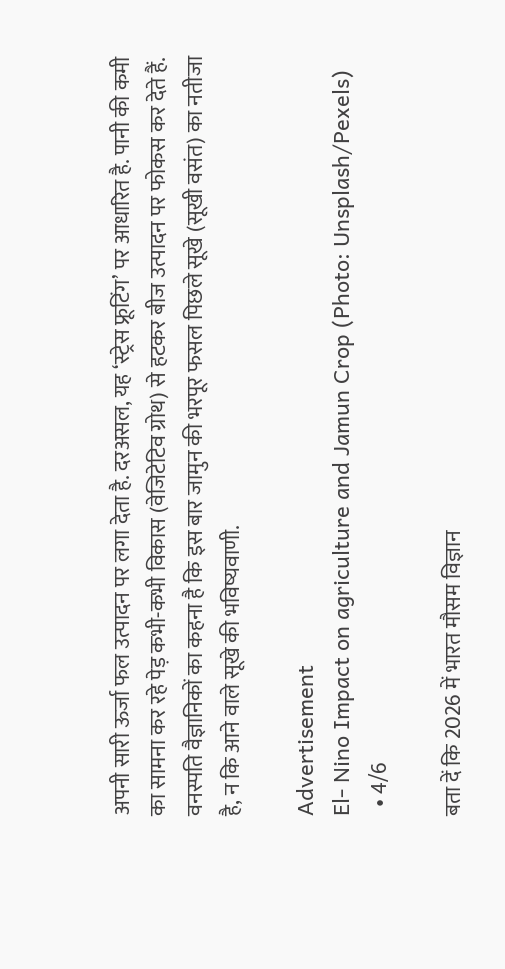अपनी सारी ऊर्जा फल उत्पादन पर लगा देता है. दरअसल, यह ‘स्ट्रेस फ्रूटिंग’ पर आधारित है. पानी की कमी का सामना कर रहे पेड़ कभी-कभी विकास (वेजिटेटिव ग्रोथ) से हटकर बीज उत्पादन पर फोकस कर देते हैं. वनस्पति वैज्ञानिकों का कहना है कि इस बार जामुन की भरपूर फसल पिछले सूखे (सूखी वसंत) का नतीजा है, न कि आने वाले सूखे की भविष्यवाणी.

Advertisement
El- Nino Impact on agriculture and Jamun Crop (Photo: Unsplash/Pexels)
  • 4/6

बता दें कि 2026 में भारत मौसम विज्ञान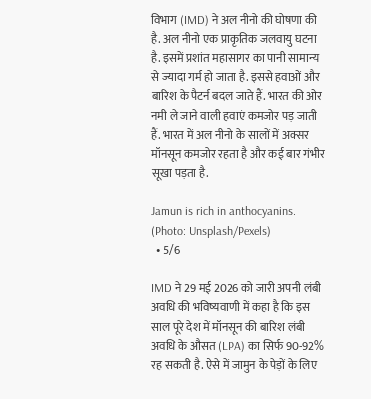विभाग (IMD) ने अल नीनो की घोषणा की है. अल नीनो एक प्राकृतिक जलवायु घटना है. इसमें प्रशांत महासागर का पानी सामान्य से ज्यादा गर्म हो जाता है. इससे हवाओं और बारिश के पैटर्न बदल जाते हैं. भारत की ओर नमी ले जाने वाली हवाएं कमजोर पड़ जाती हैं. भारत में अल नीनो के सालों में अक्सर मॉनसून कमजोर रहता है और कई बार गंभीर सूखा पड़ता है.

Jamun is rich in anthocyanins. (Photo: Unsplash/Pexels)
  • 5/6

IMD ने 29 मई 2026 को जारी अपनी लंबी अवधि की भविष्यवाणी में कहा है कि इस साल पूरे देश में मॉनसून की बारिश लंबी अवधि के औसत (LPA) का सिर्फ 90-92% रह सकती है. ऐसे में जामुन के पेड़ों के लिए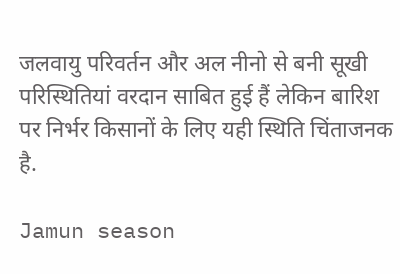जलवायु परिवर्तन और अल नीनो से बनी सूखी परिस्थितियां वरदान साबित हुई हैं लेकिन बारिश पर निर्भर किसानों के लिए यही स्थिति चिंताजनक है.

Jamun season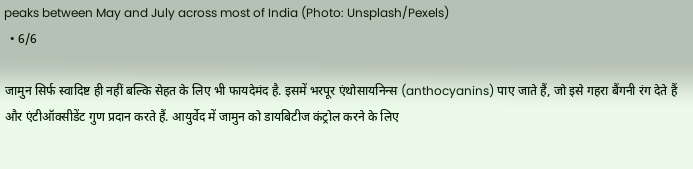peaks between May and July across most of India (Photo: Unsplash/Pexels)
  • 6/6

जामुन सिर्फ स्वादिष्ट ही नहीं बल्कि सेहत के लिए भी फायदेमंद है. इसमें भरपूर एंथोसायनिन्स (anthocyanins) पाए जाते हैं, जो इसे गहरा बैंगनी रंग देते हैं और एंटीऑक्सीडेंट गुण प्रदान करते हैं. आयुर्वेद में जामुन को डायबिटीज कंट्रोल करने के लिए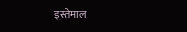इस्तेमाल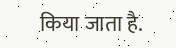किया जाता है.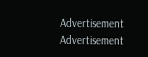Advertisement
Advertisement